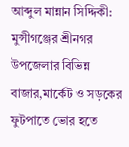আব্দুল মান্নান সিদ্দিকী:
মুন্সীগঞ্জের শ্রীনগর উপজেলার বিভিন্ন বাজার,মার্কেট ও সড়কের ফুটপাতে ভোর হতে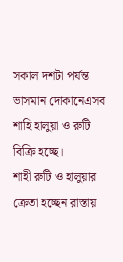সকাল দশটা পর্যন্ত ভাসমান দোকানেএসব শাহি হালুয়া ও রুটি বিক্রি হচ্ছে।
শাহী রুটি ও হালুয়ার ক্রেতা হচ্ছেন রাস্তায়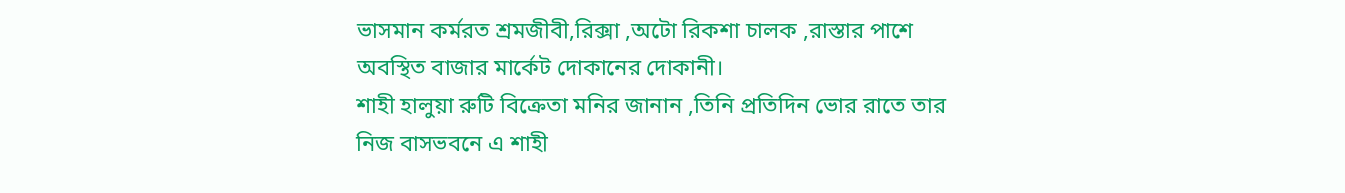ভাসমান কর্মরত শ্রমজীবী,রিক্সা ,অটো রিকশা চালক ,রাস্তার পাশে অবস্থিত বাজার মার্কেট দোকানের দোকানী।
শাহী হালুয়া রুটি বিক্রেতা মনির জানান ,তিনি প্রতিদিন ভোর রাতে তার নিজ বাসভবনে এ শাহী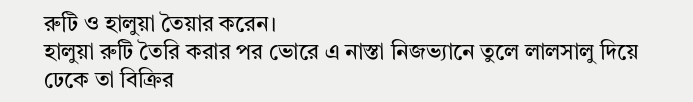রুটি ও হালুয়া তৈয়ার করেন।
হালুয়া রুটি তৈরি করার পর ভোরে এ নাস্তা নিজভ্যানে তুলে লালসালু দিয়ে ঢেকে তা বিক্রির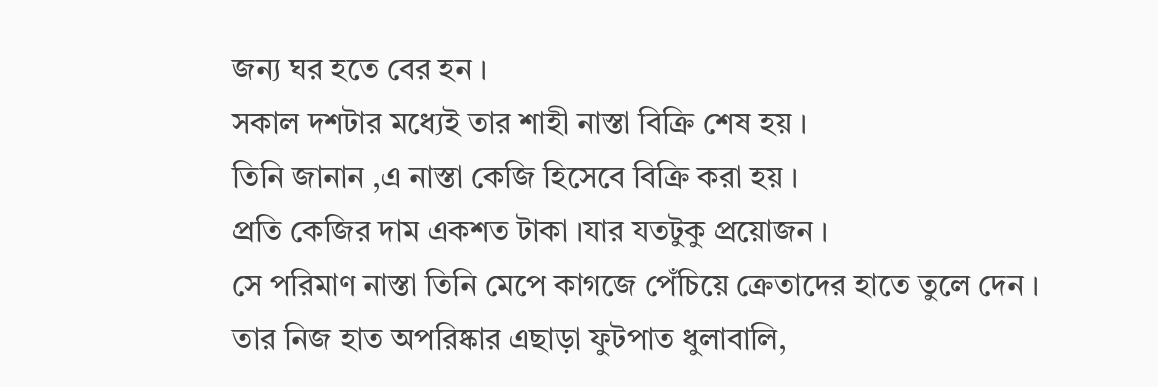জন্য ঘর হতে বের হন ।
সকাল দশটার মধ্যেই তার শাহী নাস্তা বিক্রি শেষ হয় ।
তিনি জানান ,এ নাস্তা কেজি হিসেবে বিক্রি করা হয় ।
প্রতি কেজির দাম একশত টাকা ।যার যতটুকু প্রয়োজন ।
সে পরিমাণ নাস্তা তিনি মেপে কাগজে পেঁচিয়ে ক্রেতাদের হাতে তুলে দেন ।
তার নিজ হাত অপরিষ্কার এছাড়া ফুটপাত ধুলাবালি,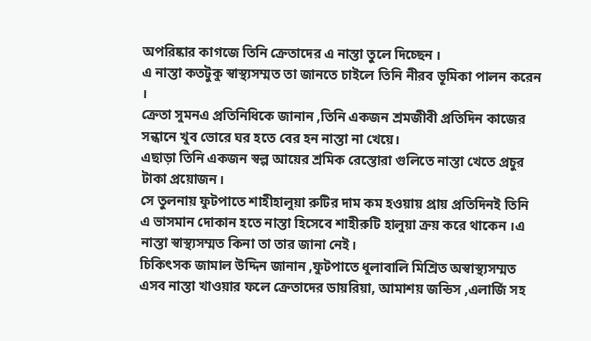অপরিষ্কার কাগজে তিনি ক্রেতাদের এ নাস্তা তুলে দিচ্ছেন ।
এ নাস্তা কতটুকু স্বাস্থ্যসম্মত তা জানতে চাইলে তিনি নীরব ভূমিকা পালন করেন ।
ক্রেতা সুমনএ প্রতিনিধিকে জানান ,তিনি একজন শ্রমজীবী প্রতিদিন কাজের সন্ধানে খুব ভোরে ঘর হতে বের হন নাস্তা না খেয়ে।
এছাড়া তিনি একজন স্বল্প আয়ের শ্রমিক রেস্তোরা গুলিতে নাস্তা খেতে প্রচুর টাকা প্রয়োজন।
সে তুলনায় ফুটপাতে শাহীহালুয়া রুটির দাম কম হওয়ায় প্রায় প্রতিদিনই তিনি এ ভাসমান দোকান হতে নাস্তা হিসেবে শাহীরুটি হালুয়া ক্রয় করে থাকেন ।এ নাস্তা স্বাস্থ্যসম্মত কিনা তা তার জানা নেই।
চিকিৎসক জামাল উদ্দিন জানান ,ফুটপাতে ধুলাবালি মিশ্রিত অস্বাস্থ্যসম্মত এসব নাস্তা খাওয়ার ফলে ক্রেতাদের ডায়রিয়া, আমাশয় জন্ডিস ,এলার্জি সহ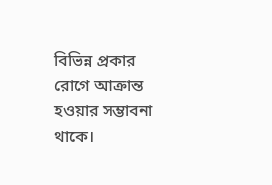বিভিন্ন প্রকার রোগে আক্রান্ত হওয়ার সম্ভাবনা থাকে।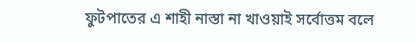ফুটপাতের এ শাহী নাস্তা না খাওয়াই সর্বোত্তম বলে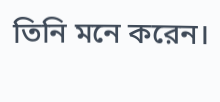তিনি মনে করেন।